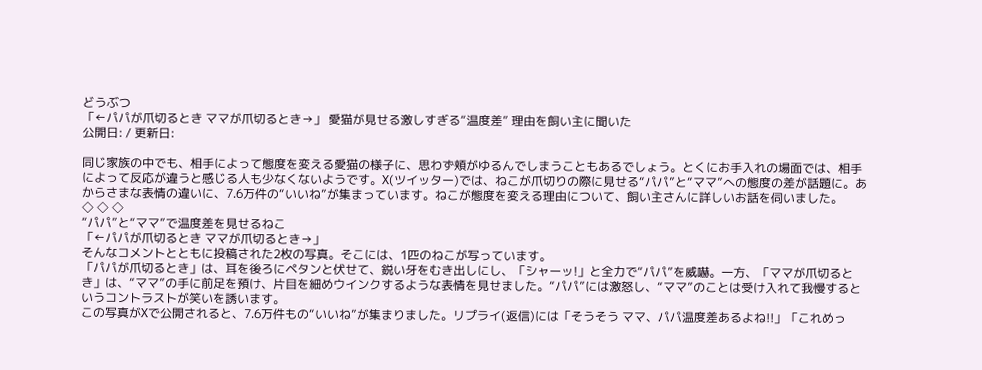どうぶつ
「←パパが爪切るとき ママが爪切るとき→」 愛猫が見せる激しすぎる“温度差” 理由を飼い主に聞いた
公開日: / 更新日:

同じ家族の中でも、相手によって態度を変える愛猫の様子に、思わず頬がゆるんでしまうこともあるでしょう。とくにお手入れの場面では、相手によって反応が違うと感じる人も少なくないようです。X(ツイッター)では、ねこが爪切りの際に見せる“パパ”と“ママ”への態度の差が話題に。あからさまな表情の違いに、7.6万件の“いいね”が集まっています。ねこが態度を変える理由について、飼い主さんに詳しいお話を伺いました。
◇ ◇ ◇
“パパ”と“ママ”で温度差を見せるねこ
「←パパが爪切るとき ママが爪切るとき→」
そんなコメントとともに投稿された2枚の写真。そこには、1匹のねこが写っています。
「パパが爪切るとき」は、耳を後ろにペタンと伏せて、鋭い牙をむき出しにし、「シャーッ!」と全力で“パパ”を威嚇。一方、「ママが爪切るとき」は、“ママ”の手に前足を預け、片目を細めウインクするような表情を見せました。“パパ”には激怒し、“ママ”のことは受け入れて我慢するというコントラストが笑いを誘います。
この写真がXで公開されると、7.6万件もの“いいね”が集まりました。リプライ(返信)には「そうそう ママ、パパ温度差あるよね!!」「これめっ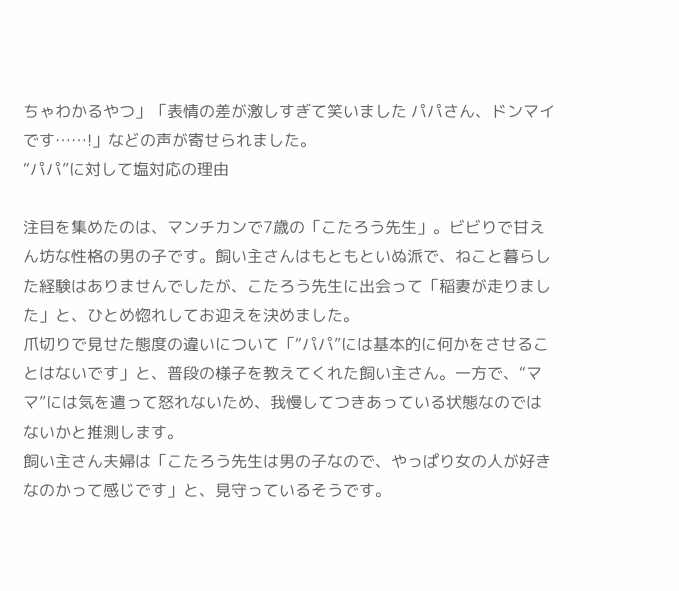ちゃわかるやつ」「表情の差が激しすぎて笑いました パパさん、ドンマイです……!」などの声が寄せられました。
“パパ”に対して塩対応の理由

注目を集めたのは、マンチカンで7歳の「こたろう先生」。ビビりで甘えん坊な性格の男の子です。飼い主さんはもともといぬ派で、ねこと暮らした経験はありませんでしたが、こたろう先生に出会って「稲妻が走りました」と、ひとめ惚れしてお迎えを決めました。
爪切りで見せた態度の違いについて「“パパ”には基本的に何かをさせることはないです」と、普段の様子を教えてくれた飼い主さん。一方で、“ママ”には気を遣って怒れないため、我慢してつきあっている状態なのではないかと推測します。
飼い主さん夫婦は「こたろう先生は男の子なので、やっぱり女の人が好きなのかって感じです」と、見守っているそうです。